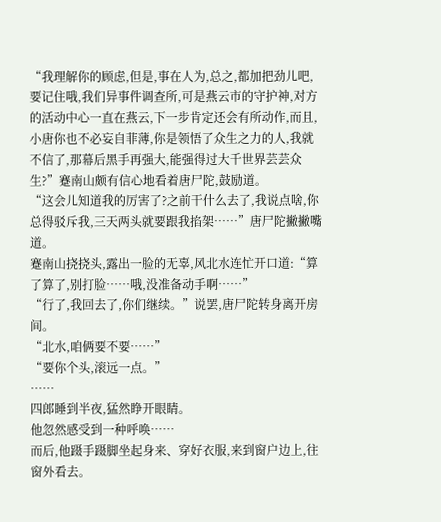“我理解你的顾虑,但是,事在人为,总之,都加把劲儿吧,要记住哦,我们异事件调查所,可是燕云市的守护神,对方的活动中心一直在燕云,下一步肯定还会有所动作,而且,小唐你也不必妄自菲薄,你是领悟了众生之力的人,我就不信了,那幕后黑手再强大,能强得过大千世界芸芸众生?”蹇南山颇有信心地看着唐尸陀,鼓励道。
“这会儿知道我的厉害了?之前干什么去了,我说点啥,你总得驳斥我,三天两头就要跟我掐架……”唐尸陀撇撇嘴道。
蹇南山挠挠头,露出一脸的无辜,风北水连忙开口道:“算了算了,别打脸……哦,没准备动手啊……”
“行了,我回去了,你们继续。”说罢,唐尸陀转身离开房间。
“北水,咱俩要不要……”
“要你个头,滚远一点。”
……
四郎睡到半夜,猛然睁开眼睛。
他忽然感受到一种呼唤……
而后,他蹑手蹑脚坐起身来、穿好衣服,来到窗户边上,往窗外看去。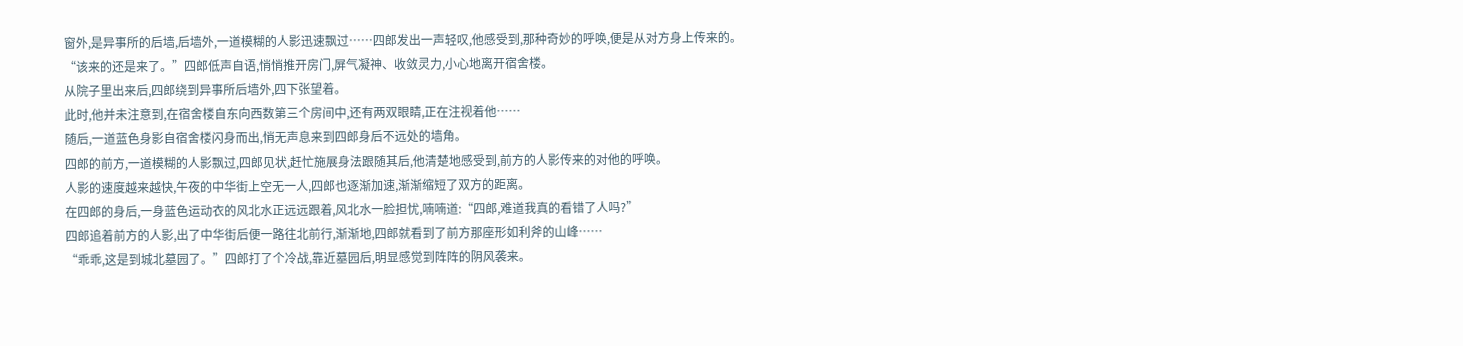窗外,是异事所的后墙,后墙外,一道模糊的人影迅速飘过……四郎发出一声轻叹,他感受到,那种奇妙的呼唤,便是从对方身上传来的。
“该来的还是来了。”四郎低声自语,悄悄推开房门,屏气凝神、收敛灵力,小心地离开宿舍楼。
从院子里出来后,四郎绕到异事所后墙外,四下张望着。
此时,他并未注意到,在宿舍楼自东向西数第三个房间中,还有两双眼睛,正在注视着他……
随后,一道蓝色身影自宿舍楼闪身而出,悄无声息来到四郎身后不远处的墙角。
四郎的前方,一道模糊的人影飘过,四郎见状,赶忙施展身法跟随其后,他清楚地感受到,前方的人影传来的对他的呼唤。
人影的速度越来越快,午夜的中华街上空无一人,四郎也逐渐加速,渐渐缩短了双方的距离。
在四郎的身后,一身蓝色运动衣的风北水正远远跟着,风北水一脸担忧,喃喃道:“四郎,难道我真的看错了人吗?”
四郎追着前方的人影,出了中华街后便一路往北前行,渐渐地,四郎就看到了前方那座形如利斧的山峰……
“乖乖,这是到城北墓园了。”四郎打了个冷战,靠近墓园后,明显感觉到阵阵的阴风袭来。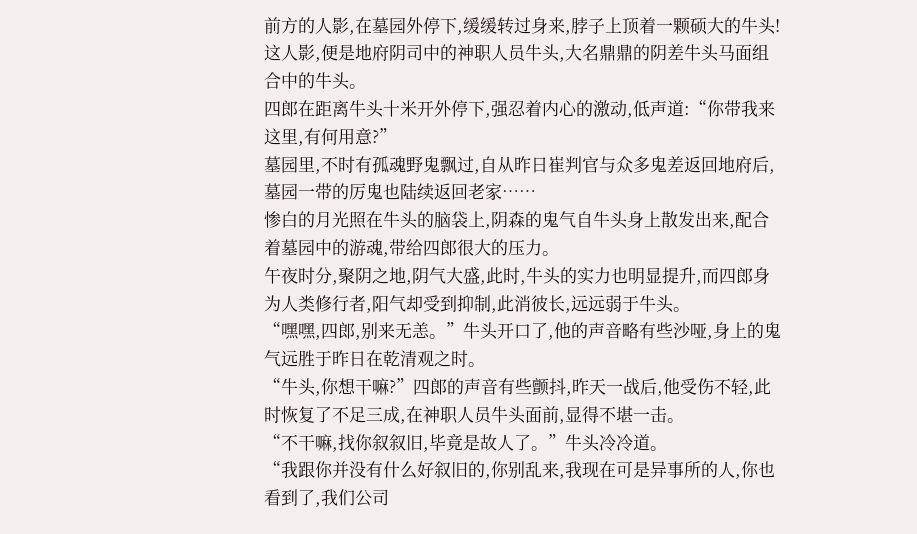前方的人影,在墓园外停下,缓缓转过身来,脖子上顶着一颗硕大的牛头!
这人影,便是地府阴司中的神职人员牛头,大名鼎鼎的阴差牛头马面组合中的牛头。
四郎在距离牛头十米开外停下,强忍着内心的激动,低声道:“你带我来这里,有何用意?”
墓园里,不时有孤魂野鬼飘过,自从昨日崔判官与众多鬼差返回地府后,墓园一带的厉鬼也陆续返回老家……
惨白的月光照在牛头的脑袋上,阴森的鬼气自牛头身上散发出来,配合着墓园中的游魂,带给四郎很大的压力。
午夜时分,聚阴之地,阴气大盛,此时,牛头的实力也明显提升,而四郎身为人类修行者,阳气却受到抑制,此消彼长,远远弱于牛头。
“嘿嘿,四郎,别来无恙。”牛头开口了,他的声音略有些沙哑,身上的鬼气远胜于昨日在乾清观之时。
“牛头,你想干嘛?”四郎的声音有些颤抖,昨天一战后,他受伤不轻,此时恢复了不足三成,在神职人员牛头面前,显得不堪一击。
“不干嘛,找你叙叙旧,毕竟是故人了。”牛头冷冷道。
“我跟你并没有什么好叙旧的,你别乱来,我现在可是异事所的人,你也看到了,我们公司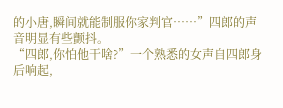的小唐,瞬间就能制服你家判官……”四郎的声音明显有些颤抖。
“四郎,你怕他干啥?”一个熟悉的女声自四郎身后响起,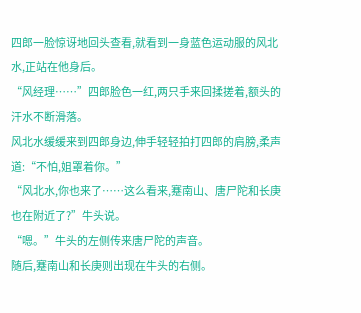四郎一脸惊讶地回头查看,就看到一身蓝色运动服的风北水,正站在他身后。
“风经理……”四郎脸色一红,两只手来回揉搓着,额头的汗水不断滑落。
风北水缓缓来到四郎身边,伸手轻轻拍打四郎的肩膀,柔声道:“不怕,姐罩着你。”
“风北水,你也来了……这么看来,蹇南山、唐尸陀和长庚也在附近了?”牛头说。
“嗯。”牛头的左侧传来唐尸陀的声音。
随后,蹇南山和长庚则出现在牛头的右侧。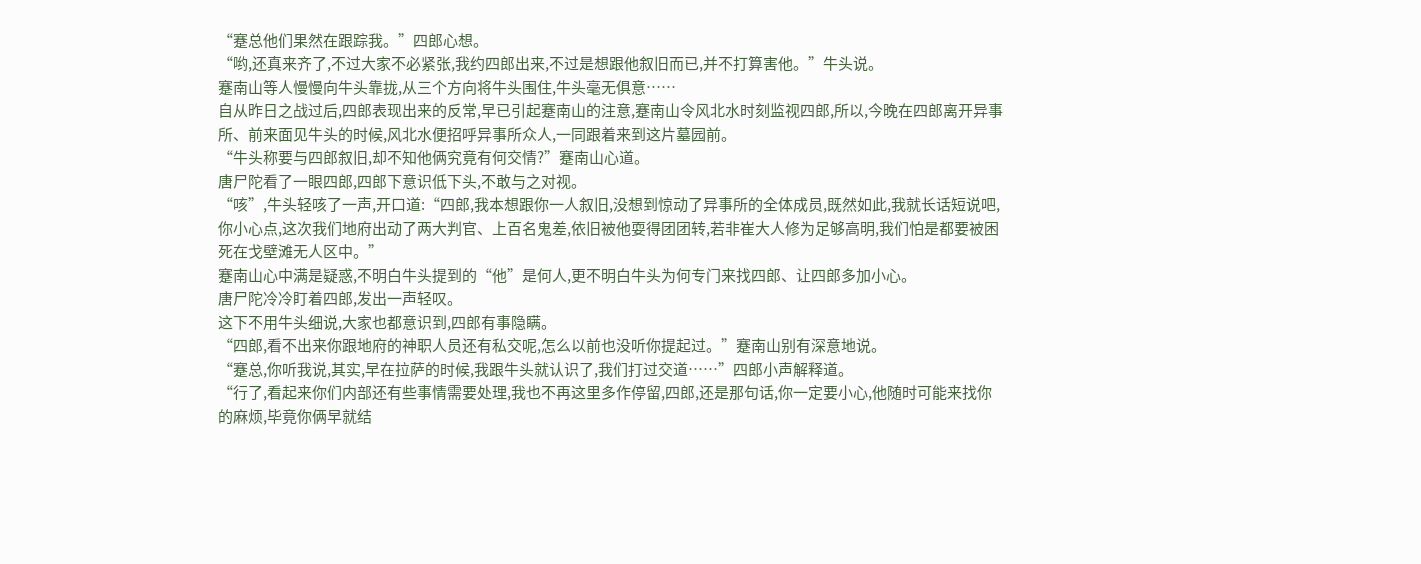“蹇总他们果然在跟踪我。”四郎心想。
“哟,还真来齐了,不过大家不必紧张,我约四郎出来,不过是想跟他叙旧而已,并不打算害他。”牛头说。
蹇南山等人慢慢向牛头靠拢,从三个方向将牛头围住,牛头毫无俱意……
自从昨日之战过后,四郎表现出来的反常,早已引起蹇南山的注意,蹇南山令风北水时刻监视四郎,所以,今晚在四郎离开异事所、前来面见牛头的时候,风北水便招呼异事所众人,一同跟着来到这片墓园前。
“牛头称要与四郎叙旧,却不知他俩究竟有何交情?”蹇南山心道。
唐尸陀看了一眼四郎,四郎下意识低下头,不敢与之对视。
“咳”,牛头轻咳了一声,开口道:“四郎,我本想跟你一人叙旧,没想到惊动了异事所的全体成员,既然如此,我就长话短说吧,你小心点,这次我们地府出动了两大判官、上百名鬼差,依旧被他耍得团团转,若非崔大人修为足够高明,我们怕是都要被困死在戈壁滩无人区中。”
蹇南山心中满是疑惑,不明白牛头提到的“他”是何人,更不明白牛头为何专门来找四郎、让四郎多加小心。
唐尸陀冷冷盯着四郎,发出一声轻叹。
这下不用牛头细说,大家也都意识到,四郎有事隐瞒。
“四郎,看不出来你跟地府的神职人员还有私交呢,怎么以前也没听你提起过。”蹇南山别有深意地说。
“蹇总,你听我说,其实,早在拉萨的时候,我跟牛头就认识了,我们打过交道……”四郎小声解释道。
“行了,看起来你们内部还有些事情需要处理,我也不再这里多作停留,四郎,还是那句话,你一定要小心,他随时可能来找你的麻烦,毕竟你俩早就结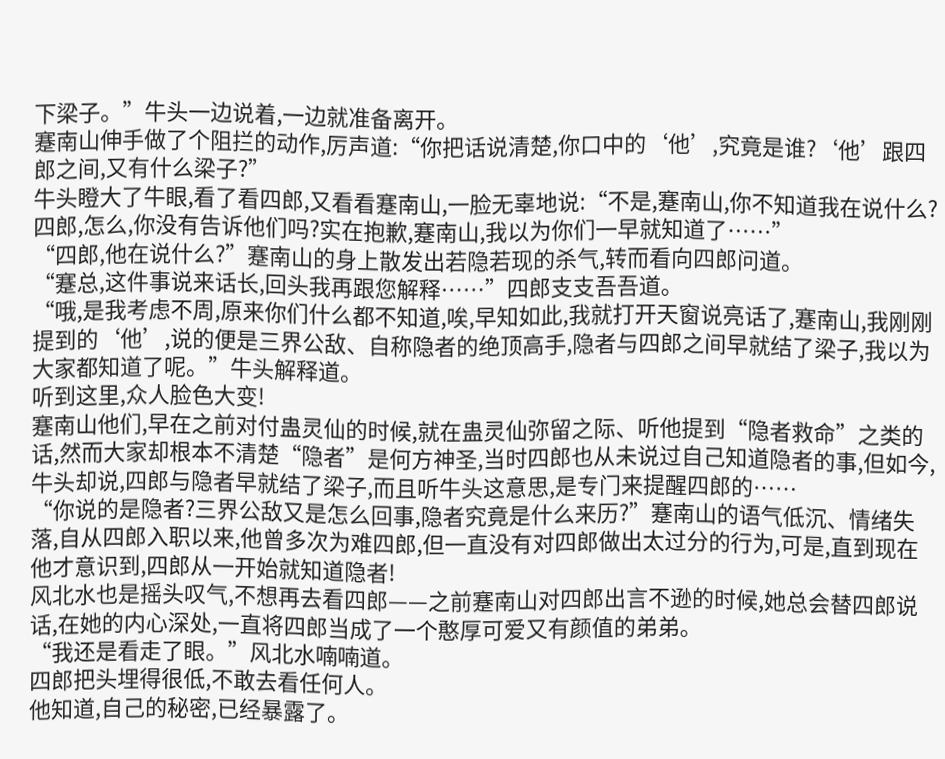下梁子。”牛头一边说着,一边就准备离开。
蹇南山伸手做了个阻拦的动作,厉声道:“你把话说清楚,你口中的‘他’,究竟是谁?‘他’跟四郎之间,又有什么梁子?”
牛头瞪大了牛眼,看了看四郎,又看看蹇南山,一脸无辜地说:“不是,蹇南山,你不知道我在说什么?四郎,怎么,你没有告诉他们吗?实在抱歉,蹇南山,我以为你们一早就知道了……”
“四郎,他在说什么?”蹇南山的身上散发出若隐若现的杀气,转而看向四郎问道。
“蹇总,这件事说来话长,回头我再跟您解释……”四郎支支吾吾道。
“哦,是我考虑不周,原来你们什么都不知道,唉,早知如此,我就打开天窗说亮话了,蹇南山,我刚刚提到的‘他’,说的便是三界公敌、自称隐者的绝顶高手,隐者与四郎之间早就结了梁子,我以为大家都知道了呢。”牛头解释道。
听到这里,众人脸色大变!
蹇南山他们,早在之前对付蛊灵仙的时候,就在蛊灵仙弥留之际、听他提到“隐者救命”之类的话,然而大家却根本不清楚“隐者”是何方神圣,当时四郎也从未说过自己知道隐者的事,但如今,牛头却说,四郎与隐者早就结了梁子,而且听牛头这意思,是专门来提醒四郎的……
“你说的是隐者?三界公敌又是怎么回事,隐者究竟是什么来历?”蹇南山的语气低沉、情绪失落,自从四郎入职以来,他曾多次为难四郎,但一直没有对四郎做出太过分的行为,可是,直到现在他才意识到,四郎从一开始就知道隐者!
风北水也是摇头叹气,不想再去看四郎——之前蹇南山对四郎出言不逊的时候,她总会替四郎说话,在她的内心深处,一直将四郎当成了一个憨厚可爱又有颜值的弟弟。
“我还是看走了眼。”风北水喃喃道。
四郎把头埋得很低,不敢去看任何人。
他知道,自己的秘密,已经暴露了。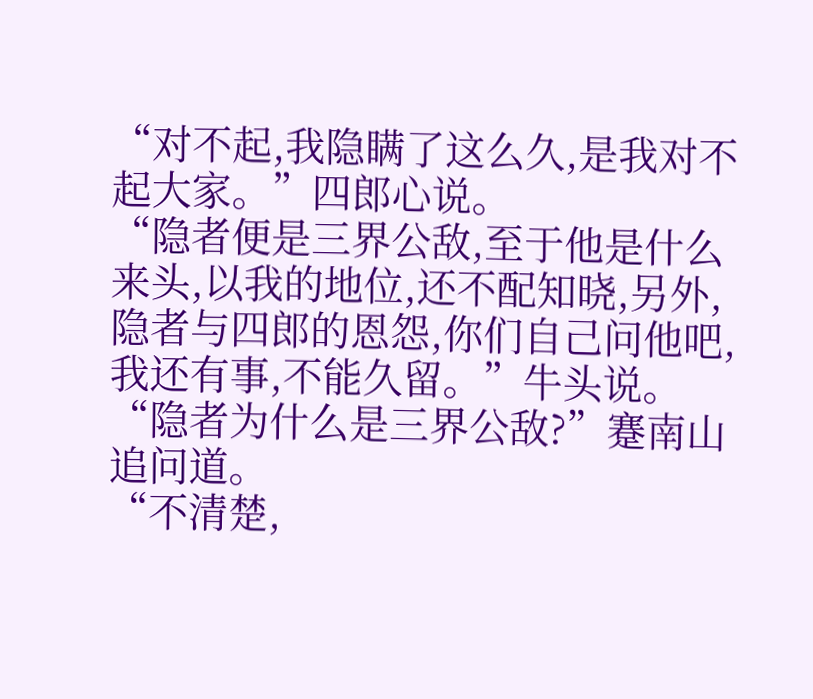“对不起,我隐瞒了这么久,是我对不起大家。”四郎心说。
“隐者便是三界公敌,至于他是什么来头,以我的地位,还不配知晓,另外,隐者与四郎的恩怨,你们自己问他吧,我还有事,不能久留。”牛头说。
“隐者为什么是三界公敌?”蹇南山追问道。
“不清楚,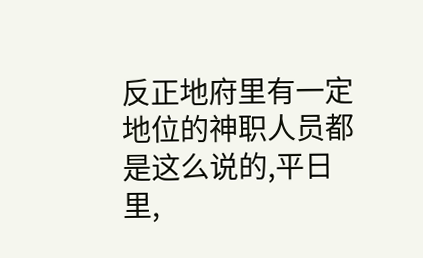反正地府里有一定地位的神职人员都是这么说的,平日里,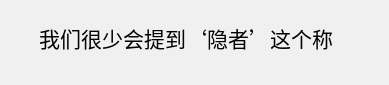我们很少会提到‘隐者’这个称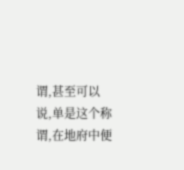谓,甚至可以说,单是这个称谓,在地府中便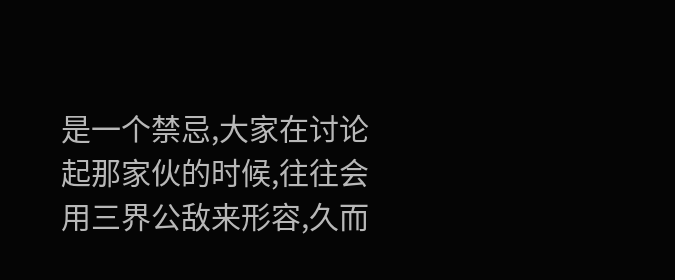是一个禁忌,大家在讨论起那家伙的时候,往往会用三界公敌来形容,久而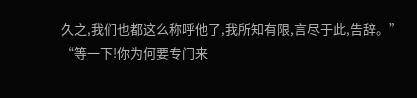久之,我们也都这么称呼他了,我所知有限,言尽于此,告辞。”
“等一下!你为何要专门来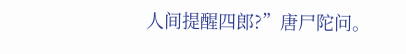人间提醒四郎?”唐尸陀问。